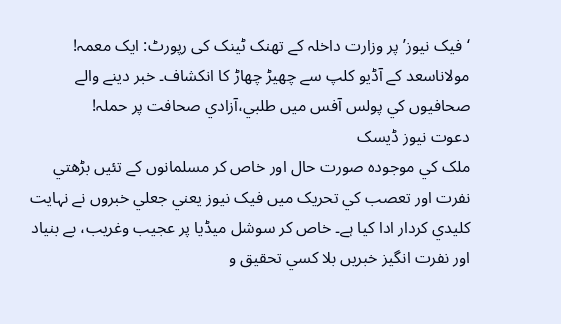‘فيک نيوز’ پر وزارت داخلہ کے تھنک ٹينک کی رپورٹ: ايک معمہ!
مولاناسعد کے آڈيو کلپ سے چھيڑ چھاڑ کا انکشاف۔ خبر دينے والے صحافيوں کي پولس آفس ميں طلبي،آزادي صحافت پر حملہ!
دعوت نیوز ڈیسک
ملک کي موجودہ صورت حال اور خاص کر مسلمانوں کے تئيں بڑھتي نفرت اور تعصب کي تحريک ميں فيک نيوز يعني جعلي خبروں نے نہايت کليدي کردار ادا کيا ہے۔ خاص کر سوشل ميڈيا پر عجيب وغريب، بے بنياد اور نفرت انگيز خبريں بلا کسي تحقيق و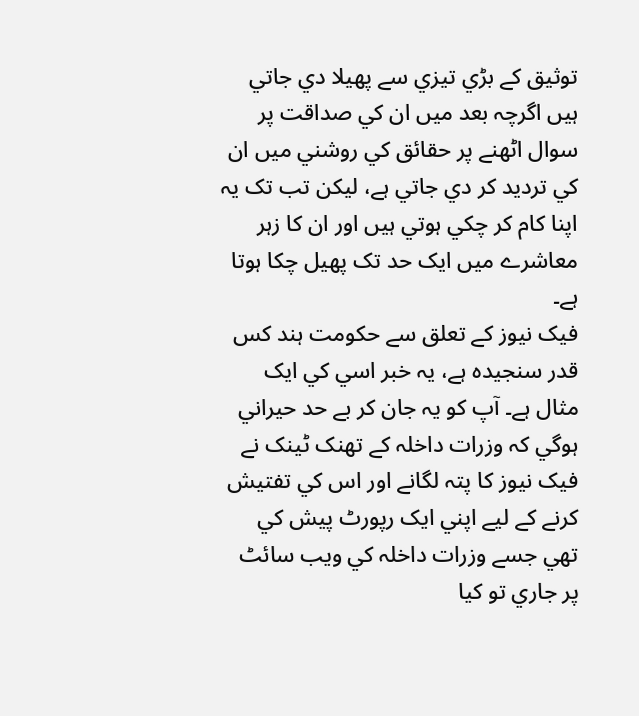توثيق کے بڑي تيزي سے پھيلا دي جاتي ہيں اگرچہ بعد ميں ان کي صداقت پر سوال اٹھنے پر حقائق کي روشني ميں ان کي ترديد کر دي جاتي ہے، ليکن تب تک يہ اپنا کام کر چکي ہوتي ہيں اور ان کا زہر معاشرے ميں ايک حد تک پھيل چکا ہوتا ہے۔
فيک نيوز کے تعلق سے حکومت ہند کس قدر سنجيدہ ہے، يہ خبر اسي کي ايک مثال ہے۔ آپ کو يہ جان کر بے حد حيراني ہوگي کہ وزرات داخلہ کے تھنک ٹينک نے فيک نيوز کا پتہ لگانے اور اس کي تفتيش کرنے کے ليے اپني ايک رپورٹ پيش کي تھي جسے وزرات داخلہ کي ويب سائٹ پر جاري تو کيا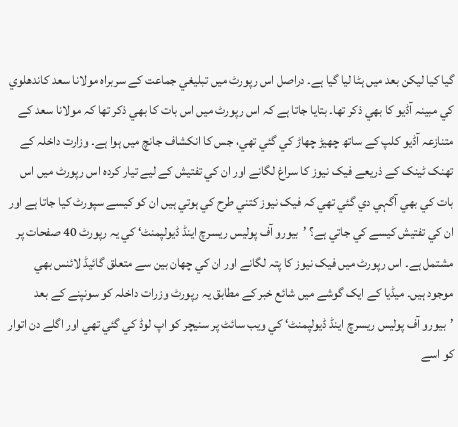گيا کيا ليکن بعد ميں ہٹا ليا گيا ہے۔ دراصل اس رپورٹ ميں تبليغي جماعت کے سربراہ مولانا سعد کاندھلوي کي مبينہ آڈيو کا بھي ذکر تھا۔ بتايا جاتا ہے کہ اس رپورٹ ميں اس بات کا بھي ذکر تھا کہ مولانا سعد کے متنازعہ آڈيو کلپ کے ساتھ چھيڑ چھاڑ کي گئي تھي، جس کا انکشاف جانچ ميں ہوا ہے۔ وزارت داخلہ کے تھنک ٹينک کے ذريعے فيک نيوز کا سراغ لگانے اور ان کي تفتيش کے ليے تيار کردہ اس رپورٹ ميں اس بات کي بھي آگہي دي گئي تھي کہ فيک نيوز کتني طرح کي ہوتي ہيں ان کو کيسے سپورٹ کيا جاتا ہے اور ان کي تفتيش کيسے کي جاتي ہے؟ ’بيورو آف پوليس ريسرچ اينڈ ڈيولپمنٹ‘ کي يہ رپورٹ 40 صفحات پر مشتمل ہے۔ اس رپورٹ ميں فيک نيوز کا پتہ لگانے اور ان کي چھان بين سے متعلق گائيڈ لائنس بھي موجود ہيں۔ ميڈيا کے ايک گوشے ميں شائع خبر کے مطابق يہ رپورٹ وزرات داخلہ کو سونپنے کے بعد ’بيورو آف پوليس ريسرچ اينڈ ڈيولپمنٹ‘ کي ويب سائٹ پر سنيچر کو اپ لوڈ کي گئي تھي اور اگلے دن اتوار کو اسے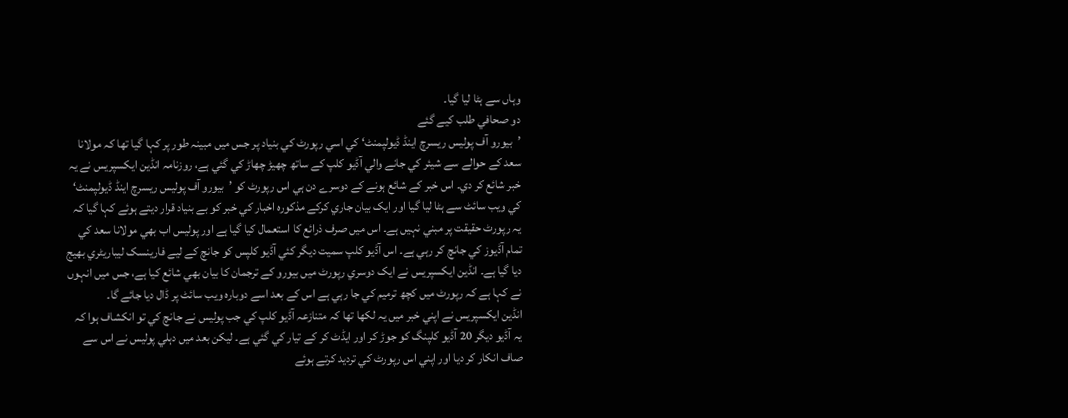وہاں سے ہٹا ليا گيا۔
دو صحافي طلب کيے گئے
’بيورو آف پوليس ريسرچ اينڈ ڈيولپمنٹ‘ کي اسي رپورٹ کي بنياد پر جس ميں مبينہ طور پر کہا گيا تھا کہ مولانا سعد کے حوالے سے شيئر کي جانے والي آڈيو کلپ کے ساتھ چھيڑ چھاڑ کي گئي ہے، روزنامہ انڈين ايکسپريس نے يہ خبر شائع کر دي۔ اس خبر کے شائع ہونے کے دوسرے دن ہي اس رپورٹ کو ’بيورو آف پوليس ريسرچ اينڈ ڈيولپمنٹ‘ کي ويب سائٹ سے ہٹا ليا گيا اور ايک بيان جاري کرکے مذکورہ اخبار کي خبر کو بے بنياد قرار ديتے ہوئے کہا گيا کہ يہ رپورٹ حقيقت پر مبني نہيں ہے۔ اس ميں صرف ذرائع کا استعمال کيا گيا ہے اور پوليس اب بھي مولانا سعد کي تمام آڈيوز کي جانچ کر رہي ہے۔ اس آڈيو کلپ سميت ديگر کئي آڈيو کلپس کو جانچ کے ليے فارينسک ليباريٹري بھيج ديا گيا ہے۔ انڈين ايکسپريس نے ايک دوسري رپورٹ ميں بيورو کے ترجمان کا بيان بھي شائع کيا ہے، جس ميں انہوں نے کہا ہے کہ رپورٹ ميں کچھ ترميم کي جا رہي ہے اس کے بعد اسے دوبارہ ويب سائٹ پر ڈال ديا جائے گا۔
انڈين ايکسپريس نے اپني خبر ميں يہ لکھا تھا کہ متنازعہ آڈيو کلپ کي جب پوليس نے جانچ کي تو انکشاف ہوا کہ يہ آڈيو ديگر 20 آڈيو کلپنگ کو جوڑ کر اور ايڈٹ کر کے تيار کي گئي ہے۔ ليکن بعد ميں دہلي پوليس نے اس سے صاف انکار کر ديا اور اپني اس رپورٹ کي ترديد کرتے ہوئے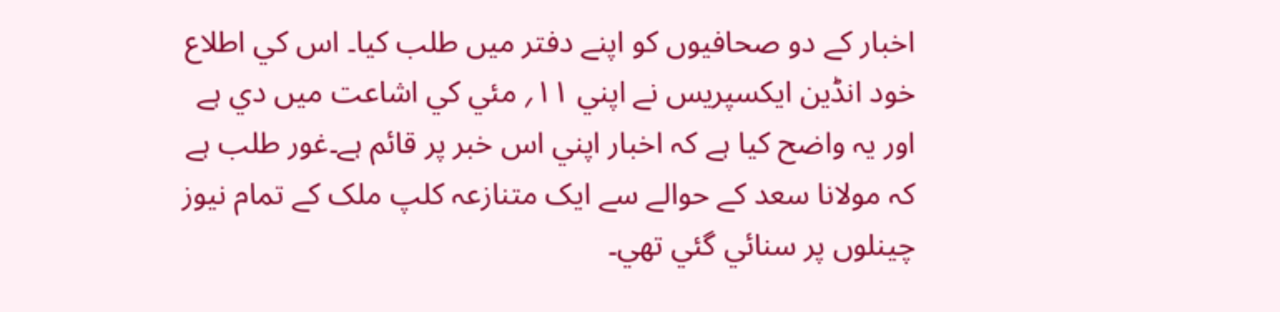اخبار کے دو صحافيوں کو اپنے دفتر ميں طلب کيا۔ اس کي اطلاع خود انڈين ايکسپريس نے اپني ۱۱؍ مئي کي اشاعت ميں دي ہے اور يہ واضح کيا ہے کہ اخبار اپني اس خبر پر قائم ہے۔غور طلب ہے کہ مولانا سعد کے حوالے سے ايک متنازعہ کلپ ملک کے تمام نيوز چينلوں پر سنائي گئي تھي۔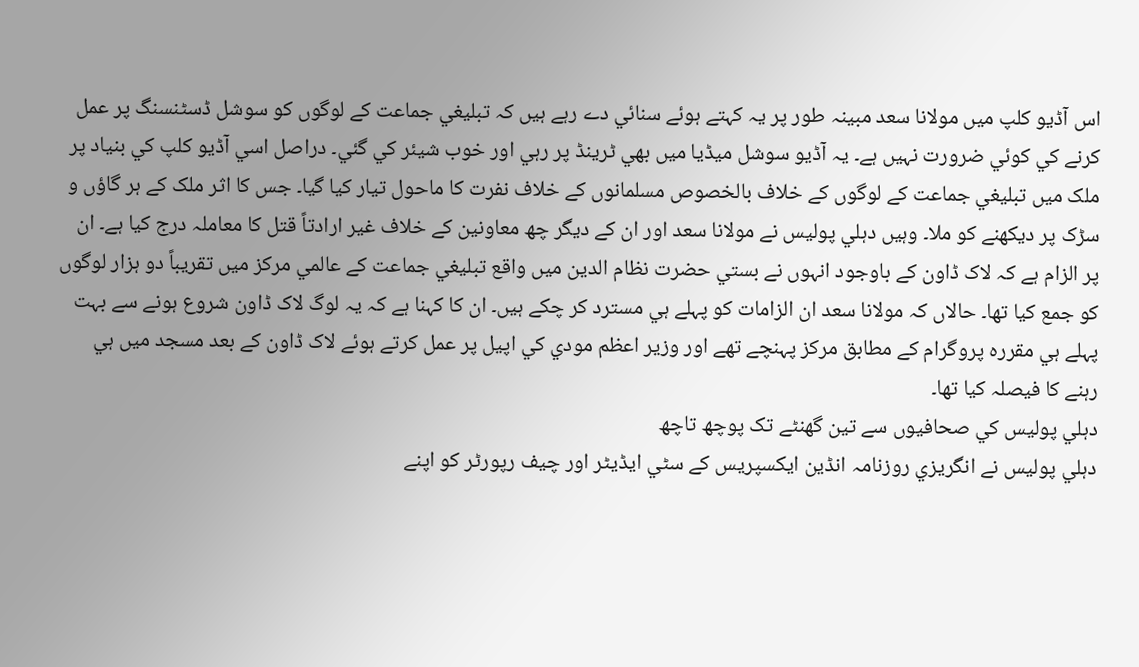اس آڈيو کلپ ميں مولانا سعد مبينہ طور پر يہ کہتے ہوئے سنائي دے رہے ہيں کہ تبليغي جماعت کے لوگوں کو سوشل ڈسٹنسنگ پر عمل کرنے کي کوئي ضرورت نہيں ہے۔ يہ آڈيو سوشل ميڈيا ميں بھي ٹرينڈ پر رہي اور خوب شيئر کي گئي۔ دراصل اسي آڈيو کلپ کي بنياد پر ملک ميں تبليغي جماعت کے لوگوں کے خلاف بالخصوص مسلمانوں کے خلاف نفرت کا ماحول تيار کيا گيا۔ جس کا اثر ملک کے ہر گاؤں و سڑک پر ديکھنے کو ملا۔ وہيں دہلي پوليس نے مولانا سعد اور ان کے ديگر چھ معاونين کے خلاف غير ارادتاً قتل کا معاملہ درج کيا ہے۔ ان پر الزام ہے کہ لاک ڈاون کے باوجود انہوں نے بستي حضرت نظام الدين ميں واقع تبليغي جماعت کے عالمي مرکز ميں تقريباً دو ہزار لوگوں کو جمع کيا تھا۔ حالاں کہ مولانا سعد ان الزامات کو پہلے ہي مسترد کر چکے ہيں۔ ان کا کہنا ہے کہ يہ لوگ لاک ڈاون شروع ہونے سے بہت پہلے ہي مقررہ پروگرام کے مطابق مرکز پہنچے تھے اور وزير اعظم مودي کي اپيل پر عمل کرتے ہوئے لاک ڈاون کے بعد مسجد ميں ہي رہنے کا فيصلہ کيا تھا۔
دہلي پوليس کي صحافيوں سے تين گھنٹے تک پوچھ تاچھ
دہلي پوليس نے انگريزي روزنامہ انڈين ايکسپريس کے سٹي ايڈيٹر اور چيف رپورٹر کو اپنے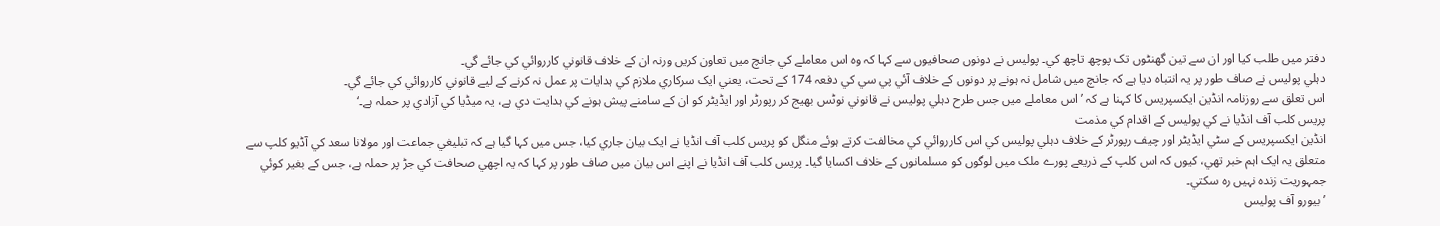دفتر ميں طلب کيا اور ان سے تين گھنٹوں تک پوچھ تاچھ کي۔ پوليس نے دونوں صحافيوں سے کہا کہ وہ اس معاملے کي جانچ ميں تعاون کريں ورنہ ان کے خلاف قانوني کارروائي کي جائے گي۔
دہلي پوليس نے صاف طور پر يہ انتباہ ديا ہے کہ جانچ ميں شامل نہ ہونے پر دونوں کے خلاف آئي پي سي کي دفعہ 174 کے تحت، يعني ايک سرکاري ملازم کي ہدايات پر عمل نہ کرنے کے ليے قانوني کارروائي کي جائے گي۔
اس تعلق سے روزنامہ انڈين ايکسپريس کا کہنا ہے کہ ’اس معاملے ميں جس طرح دہلي پوليس نے قانوني نوٹس بھيج کر رپورٹر اور ايڈيٹر کو ان کے سامنے پيش ہونے کي ہدايت دي ہے، يہ ميڈيا کي آزادي پر حملہ ہے۔‘
پريس کلب آف انڈيا نے کي پوليس کے اقدام کي مذمت
انڈين ايکسپريس کے سٹي ايڈيٹر اور چيف رپورٹر کے خلاف دہلي پوليس کي اس کارروائي کي مخالفت کرتے ہوئے منگل کو پريس کلب آف انڈيا نے ايک بيان جاري کيا، جس ميں کہا گيا ہے کہ تبليغي جماعت اور مولانا سعد کي آڈيو کلپ سے متعلق يہ ايک اہم خبر تھي، کيوں کہ اس کلپ کے ذريعے پورے ملک ميں لوگوں کو مسلمانوں کے خلاف اکسايا گيا۔ پريس کلب آف انڈيا نے اپنے اس بيان ميں صاف طور پر کہا کہ يہ اچھي صحافت کي جڑ پر حملہ ہے، جس کے بغير کوئي جمہوريت زندہ نہيں رہ سکتي۔
’بيورو آف پوليس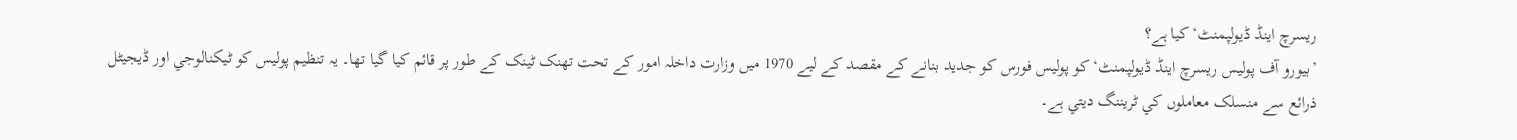ريسرچ اينڈ ڈيولپمنٹ‘ کيا ہے؟
’بيورو آف پوليس ريسرچ اينڈ ڈيولپمنٹ‘ کو پوليس فورس کو جديد بنانے کے مقصد کے ليے 1970 ميں وزارت داخلہ امور کے تحت تھنک ٹينک کے طور پر قائم کيا گيا تھا۔ يہ تنظيم پوليس کو ٹيکنالوجي اور ڈيجيٹل ذرائع سے منسلک معاملوں کي ٹريننگ ديتي ہے۔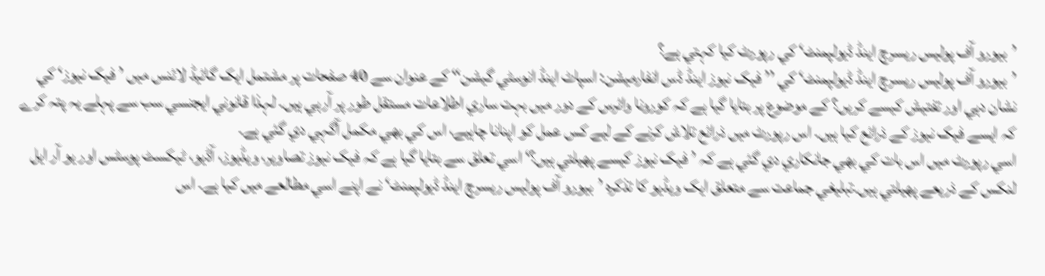’بيورو آف پوليس ريسرچ اينڈ ڈيولپمنٹ‘ کي رپورٹ کيا کہتي ہے؟
’بيورو آف پوليس ريسرچ اينڈ ڈيولپمنٹ‘ کي ’’فيک نيوز اينڈ ڈس انفارميشن: اسپاٹ اينڈ انوسٹي گيشن‘‘ کے عنوان سے 40 صفحات پر مشتمل ايک گائيڈ لائنس ميں ’فيک نيوز‘ کي نشان دہي اور تفتيش کيسے کريں؟ کے موضوع پر بتايا گيا ہے کہ کورونا وائرس کے دور ميں بہت ساري اطلاعات مستقل طور پر آرہي ہيں۔ لہذا قانوني ايجنسي سب سے پہلے يہ پتہ کرے کہ ايسے فيک نيوز کے ذرائع کيا ہيں۔ اس رپورٹ ميں ذرائع تلاش کرنے کے ليے کس عمل کو اپنانا چاہيے، اس کي بھي مکمل آگہي دي گئي ہے۔
اسي رپورٹ ميں اس بات کي بھي جانکاري دي گئي ہے کہ ’فيک نيوز کيسے پھيلتي ہيں؟‘ اسي تعلق سے بتايا گيا ہے کہ فيک نيوز تصاوير، ويڈيوز، آڈيو، ٹيکسٹ پوسٹس اور يو آر ايل لنکس کے ذريعے پھيلتي ہيں۔تبليغي جماعت سے متعلق ايک ويڈيو کا تذکرہ ’بيورو آف پوليس ريسرچ اينڈ ڈيولپمنٹ‘ نے اپنے اسي مطالعے ميں کيا ہے۔ اس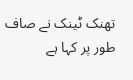تھنک ٹينک نے صاف طور پر کہا ہے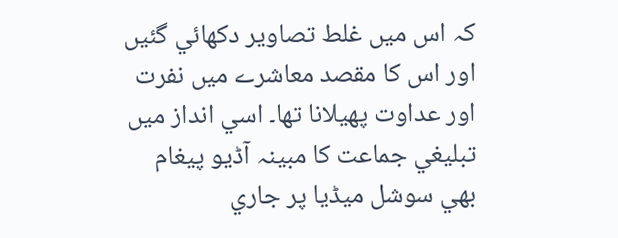کہ اس ميں غلط تصاوير دکھائي گئيں اور اس کا مقصد معاشرے ميں نفرت اور عداوت پھيلانا تھا۔ اسي انداز ميں تبليغي جماعت کا مبينہ آڈيو پيغام بھي سوشل ميڈيا پر جاري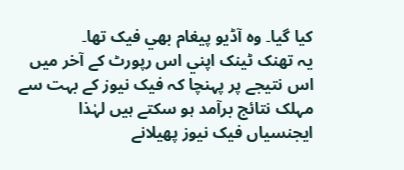کيا گيا۔ وہ آڈيو پيغام بھي فيک تھا۔
يہ تھنک ٹينک اپني اس رپورٹ کے آخر ميں اس نتيجے پر پہنچا کہ فيک نيوز کے بہت سے مہلک نتائج برآمد ہو سکتے ہيں لہٰذا ايجنسياں فيک نيوز پھيلانے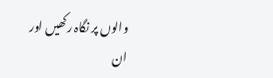والوں پر نگاہ رکھيں اور ان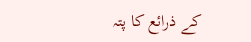کے ذرائع کا پتہ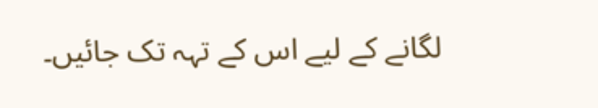لگانے کے ليے اس کے تہہ تک جائيں۔